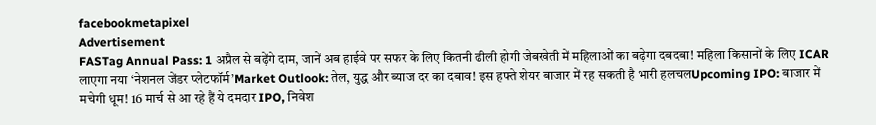facebookmetapixel
Advertisement
FASTag Annual Pass: 1 अप्रैल से बढ़ेंगे दाम, जानें अब हाईवे पर सफर के लिए कितनी ढीली होगी जेबखेती में महिलाओं का बढ़ेगा दबदबा! महिला किसानों के लिए ICAR लाएगा नया ‘नेशनल जेंडर प्लेटफॉर्म’Market Outlook: तेल, युद्ध और ब्याज दर का दबाव! इस हफ्ते शेयर बाजार में रह सकती है भारी हलचलUpcoming IPO: बाजार में मचेगी धूम! 16 मार्च से आ रहे हैं ये दमदार IPO, निवेश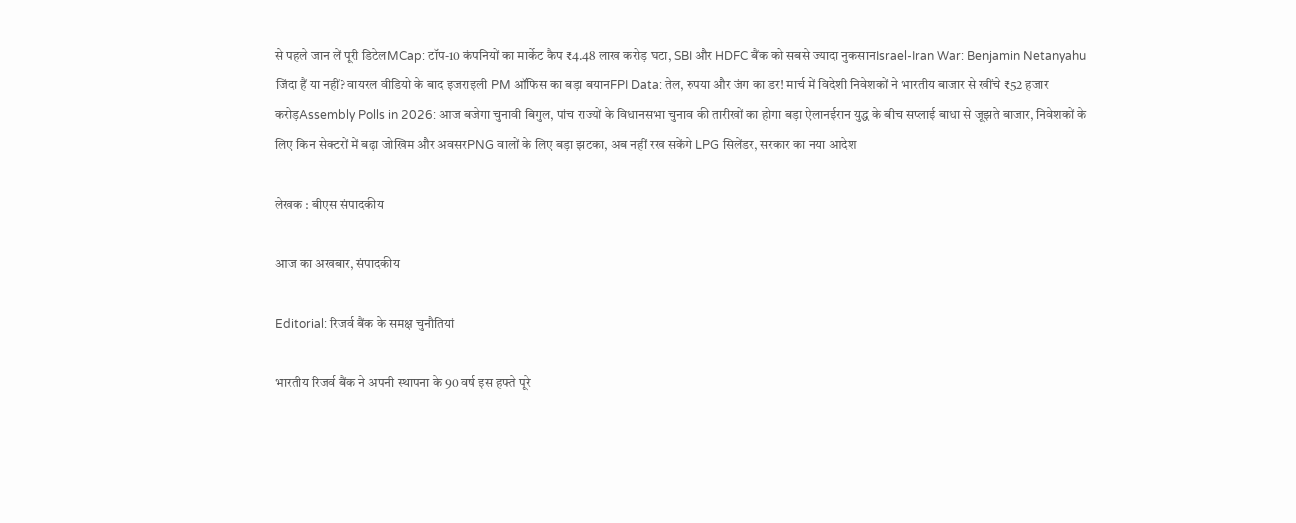से पहले जान लें पूरी डिटेलMCap: टॉप-10 कंपनियों का मार्केट कैप ₹4.48 लाख करोड़ घटा, SBI और HDFC बैंक को सबसे ज्यादा नुकसानIsrael-Iran War: Benjamin Netanyahu जिंदा हैं या नहीं? वायरल वीडियो के बाद इजराइली PM ऑफिस का बड़ा बयानFPI Data: तेल, रुपया और जंग का डर! मार्च में विदेशी निवेशकों ने भारतीय बाजार से खींचे ₹52 हजार करोड़Assembly Polls in 2026: आज बजेगा चुनावी बिगुल, पांच राज्यों के विधानसभा चुनाव की तारीखों का होगा बड़ा ऐलानईरान युद्ध के बीच सप्लाई बाधा से जूझते बाजार, निवेशकों के लिए किन सेक्टरों में बढ़ा जोखिम और अवसरPNG वालों के लिए बड़ा झटका, अब नहीं रख सकेंगे LPG सिलेंडर, सरकार का नया आदेश

लेखक : बीएस संपादकीय

आज का अखबार, संपादकीय

Editorial: रिजर्व बैंक के समक्ष चुनौतियां

भारतीय रिजर्व बैंक ने अपनी स्थापना के 90 वर्ष इस हफ्ते पूरे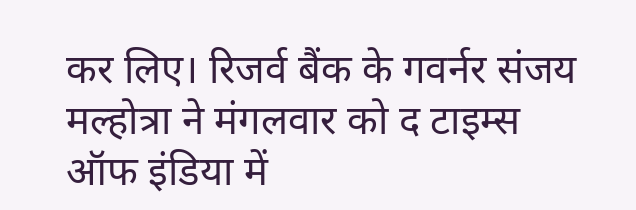कर लिए। रिजर्व बैंक के गवर्नर संजय मल्होत्रा ने मंगलवार को द टाइम्स ऑफ इंडिया में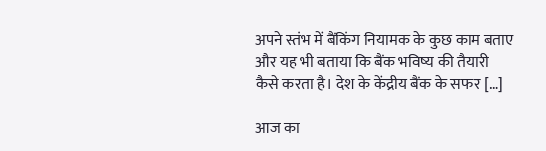अपने स्तंभ में बैंकिंग नियामक के कुछ काम बताए और यह भी बताया कि बैंक भविष्य की तैयारी कैसे करता है। देश के केंद्रीय बैंक के सफर […]

आज का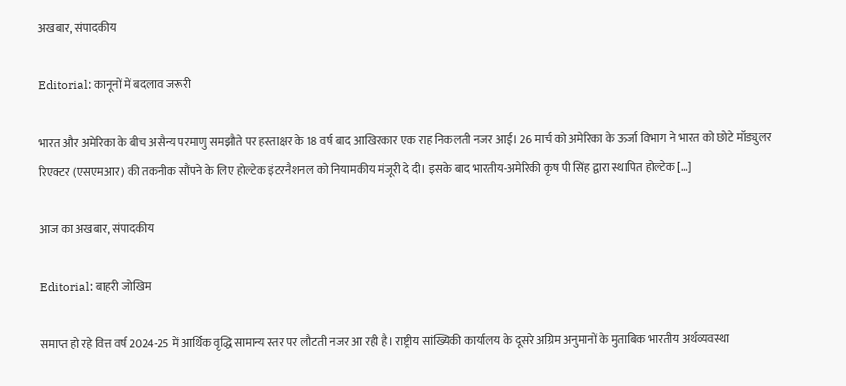अखबार, संपादकीय

Editorial: कानूनों में बदलाव जरूरी

भारत और अमेरिका के बीच असैन्य परमाणु समझौते पर हस्ताक्षर के 18 वर्ष बाद आखिरकार एक राह निकलती नजर आई। 26 मार्च को अमेरिका के ऊर्जा विभाग ने भारत को छोटे मॉड्युलर रिएक्टर (एसएमआर) की तकनीक सौंपने के लिए होल्टेक इंटरनैशनल को नियामकीय मंजूरी दे दी। इसके बाद भारतीय-अमेरिकी कृष पी सिंह द्वारा स्थापित होल्टेक […]

आज का अखबार, संपादकीय

Editorial: बाहरी जोखिम

समाप्त हो रहे वित्त वर्ष 2024-25 में आर्थिक वृद्धि सामान्य स्तर पर लौटती नजर आ रही है। राष्ट्रीय सांख्यिकी कार्यालय के दूसरे अग्रिम अनुमानों के मुताबिक भारतीय अर्थव्यवस्था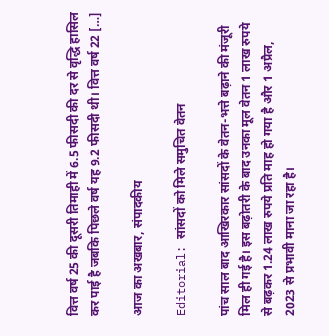वित्त वर्ष 25 की दूसरी तिमाही में 6.5 फीसदी की दर से वृद्धि हासिल कर पाई है जबकि पिछले वर्ष यह 9.2 फीसदी थी। वित्त वर्ष 22 […]

आज का अखबार, संपादकीय

Editorial: सांसदों को मिले समुचित वेतन

पांच साल बाद आखिरकार सांसदों के वेतन-भत्ते बढ़ाने की मंजूरी मिल ही गई है। इस बढ़ोतरी के बाद उनका मूल वेतन 1 लाख रुपये से बढ़कर 1.24 लाख रुपये प्रति माह हो गया है और 1 अप्रैल, 2023 से प्रभावी माना जा रहा है।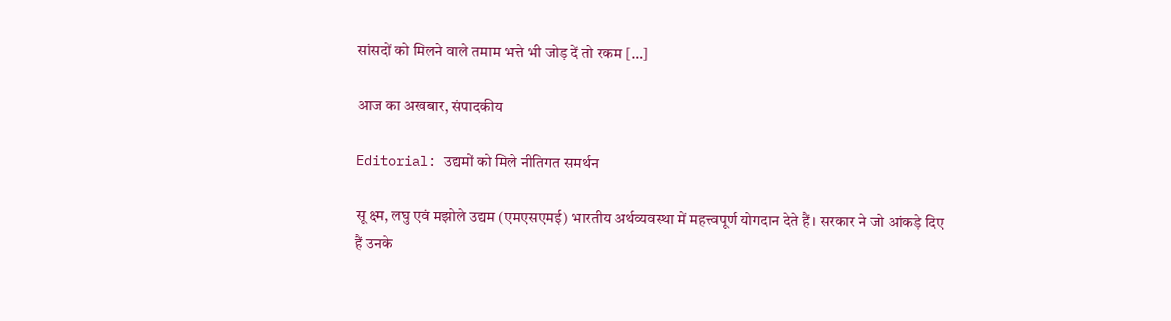सांसदों को मिलने वाले तमाम भत्ते भी जोड़ दें तो रकम […]

आज का अखबार, संपादकीय

Editorial: उद्यमों को मिले नीतिगत समर्थन

सू क्ष्म, लघु एवं मझोले उद्यम (एमएसएमई) भारतीय अर्थव्यवस्था में महत्त्वपूर्ण योगदान देते हैं। सरकार ने जो आंकड़े दिए हैं उनके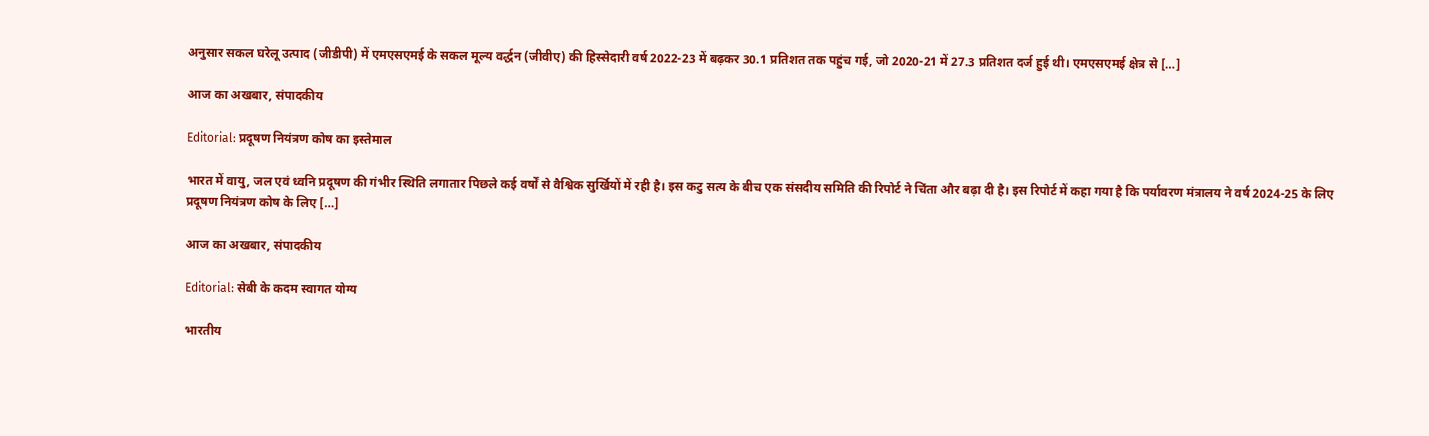अनुसार सकल घरेलू उत्पाद (जीडीपी) में एमएसएमई के सकल मूल्य वर्द्धन (जीवीए) की हिस्सेदारी वर्ष 2022-23 में बढ़कर 30.1 प्रतिशत तक पहुंच गई, जो 2020-21 में 27.3 प्रतिशत दर्ज हुई थी। एमएसएमई क्षेत्र से […]

आज का अखबार, संपादकीय

Editorial: प्रदूषण नियंत्रण कोष का इस्तेमाल

भारत में वायु, जल एवं ध्वनि प्रदूषण की गंभीर स्थिति लगातार पिछले कई वर्षों से वैश्विक सुर्खियों में रही है। इस कटु सत्य के बीच एक संसदीय समिति की रिपोर्ट ने चिंता और बढ़ा दी है। इस रिपोर्ट में कहा गया है कि पर्यावरण मंत्रालय ने वर्ष 2024-25 के लिए प्रदूषण नियंत्रण कोष के लिए […]

आज का अखबार, संपादकीय

Editorial: सेबी के कदम स्वागत योग्य

भारतीय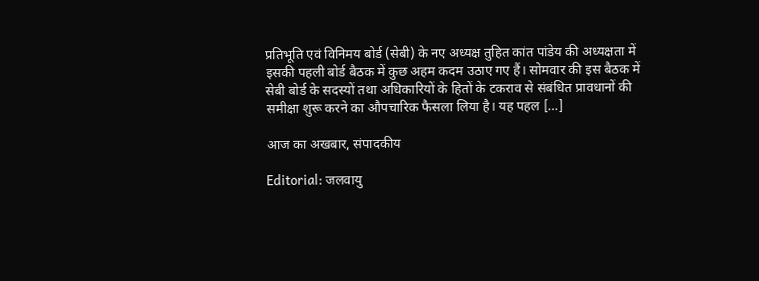प्रतिभूति एवं विनिमय बोर्ड (सेबी) के नए अध्यक्ष तुहित कांत पांडेय की अध्यक्षता में इसकी पहली बोर्ड बैठक में कुछ अहम कदम उठाए गए हैं। सोमवार की इस बैठक में सेबी बोर्ड के सदस्यों तथा अधिकारियों के हितों के टकराव से संबंधित प्रावधानों की समीक्षा शुरू करने का औपचारिक फैसला लिया है। यह पहल […]

आज का अखबार, संपादकीय

Editorial: जलवायु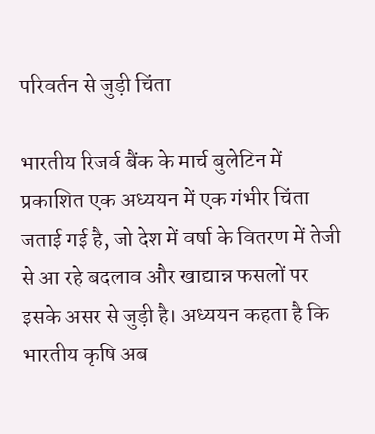परिवर्तन से जुड़ी चिंता

भारतीय रिजर्व बैंक के मार्च बुलेटिन में प्रकाशित एक अध्ययन में एक गंभीर चिंता जताई गई है, जो देश में वर्षा के वितरण में तेजी से आ रहे बदलाव और खाद्यान्न फसलों पर इसके असर से जुड़ी है। अध्ययन कहता है कि भारतीय कृषि अब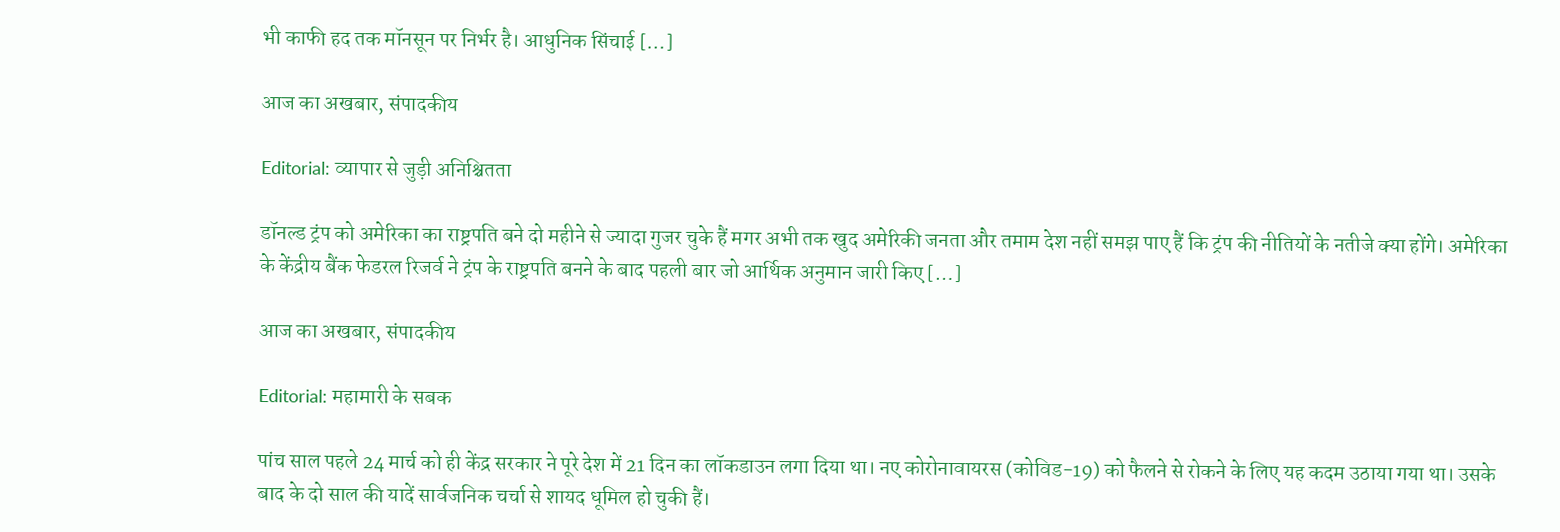भी काफी हद तक मॉनसून पर निर्भर है। आधुनिक सिंचाई […]

आज का अखबार, संपादकीय

Editorial: व्यापार से जुड़ी अनिश्चितता

डॉनल्ड ट्रंप को अमेरिका का राष्ट्रपति बने दो महीने से ज्यादा गुजर चुके हैं मगर अभी तक खुद अमेरिकी जनता और तमाम देश नहीं समझ पाए हैं कि ट्रंप की नीतियों के नतीजे क्या होंगे। अमेरिका के केंद्रीय बैंक फेडरल रिजर्व ने ट्रंप के राष्ट्रपति बनने के बाद पहली बार जो आर्थिक अनुमान जारी किए […]

आज का अखबार, संपादकीय

Editorial: महामारी के सबक

पांच साल पहले 24 मार्च को ही केंद्र सरकार ने पूरे देश में 21 दिन का लॉकडाउन लगा दिया था। नए कोरोनावायरस (कोविड-19) को फैलने से रोकने के लिए यह कदम उठाया गया था। उसके बाद के दो साल की यादें सार्वजनिक चर्चा से शायद धूमिल हो चुकी हैं।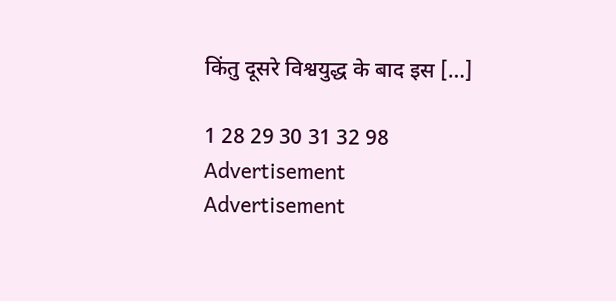किंतु दूसरे विश्वयुद्ध के बाद इस […]

1 28 29 30 31 32 98
Advertisement
Advertisement